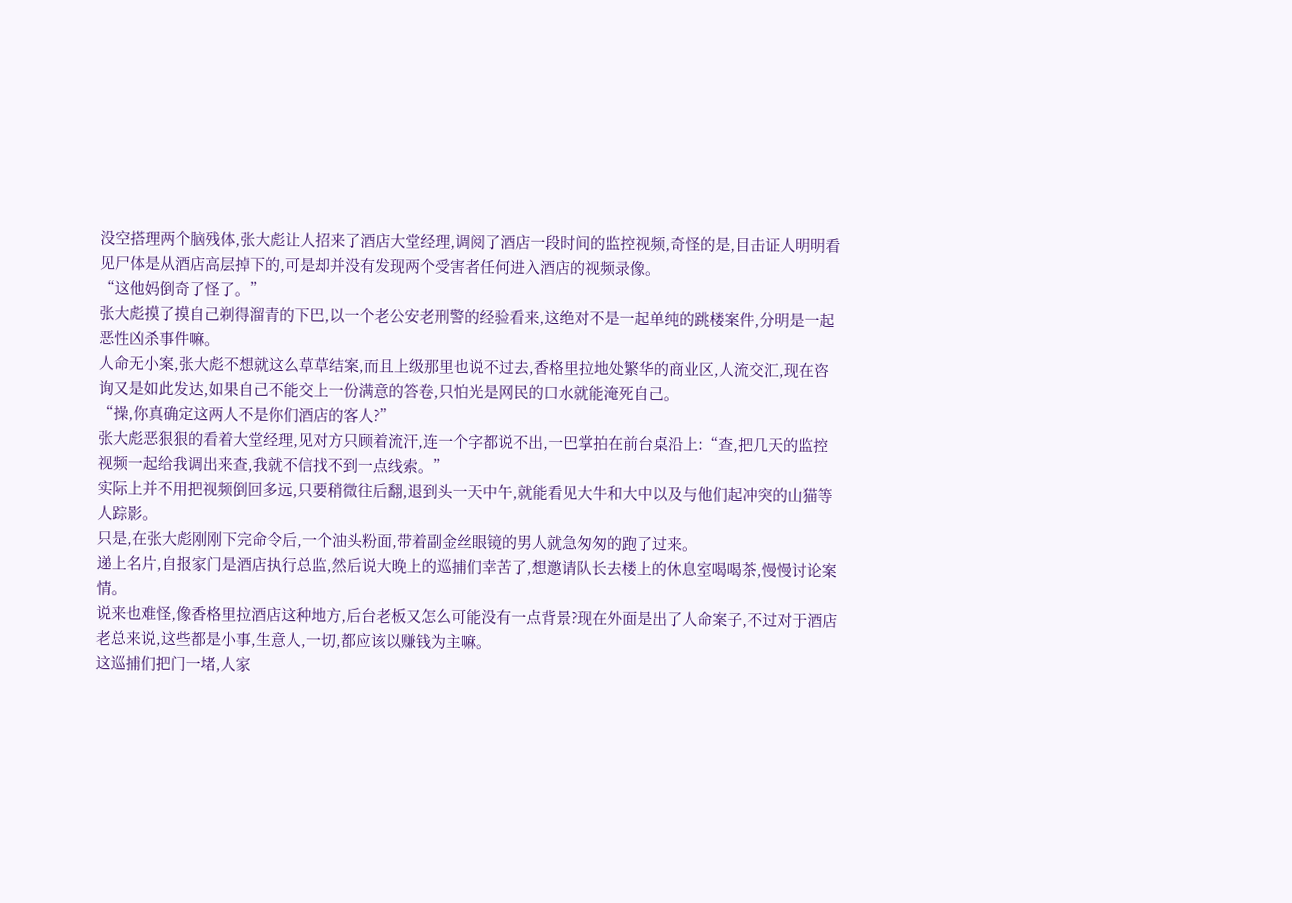没空搭理两个脑残体,张大彪让人招来了酒店大堂经理,调阅了酒店一段时间的监控视频,奇怪的是,目击证人明明看见尸体是从酒店高层掉下的,可是却并没有发现两个受害者任何进入酒店的视频录像。
“这他妈倒奇了怪了。”
张大彪摸了摸自己剃得溜青的下巴,以一个老公安老刑警的经验看来,这绝对不是一起单纯的跳楼案件,分明是一起恶性凶杀事件嘛。
人命无小案,张大彪不想就这么草草结案,而且上级那里也说不过去,香格里拉地处繁华的商业区,人流交汇,现在咨询又是如此发达,如果自己不能交上一份满意的答卷,只怕光是网民的口水就能淹死自己。
“操,你真确定这两人不是你们酒店的客人?”
张大彪恶狠狠的看着大堂经理,见对方只顾着流汗,连一个字都说不出,一巴掌拍在前台桌沿上:“查,把几天的监控视频一起给我调出来查,我就不信找不到一点线索。”
实际上并不用把视频倒回多远,只要稍微往后翻,退到头一天中午,就能看见大牛和大中以及与他们起冲突的山猫等人踪影。
只是,在张大彪刚刚下完命令后,一个油头粉面,带着副金丝眼镜的男人就急匆匆的跑了过来。
递上名片,自报家门是酒店执行总监,然后说大晚上的巡捕们幸苦了,想邀请队长去楼上的休息室喝喝茶,慢慢讨论案情。
说来也难怪,像香格里拉酒店这种地方,后台老板又怎么可能没有一点背景?现在外面是出了人命案子,不过对于酒店老总来说,这些都是小事,生意人,一切,都应该以赚钱为主嘛。
这巡捕们把门一堵,人家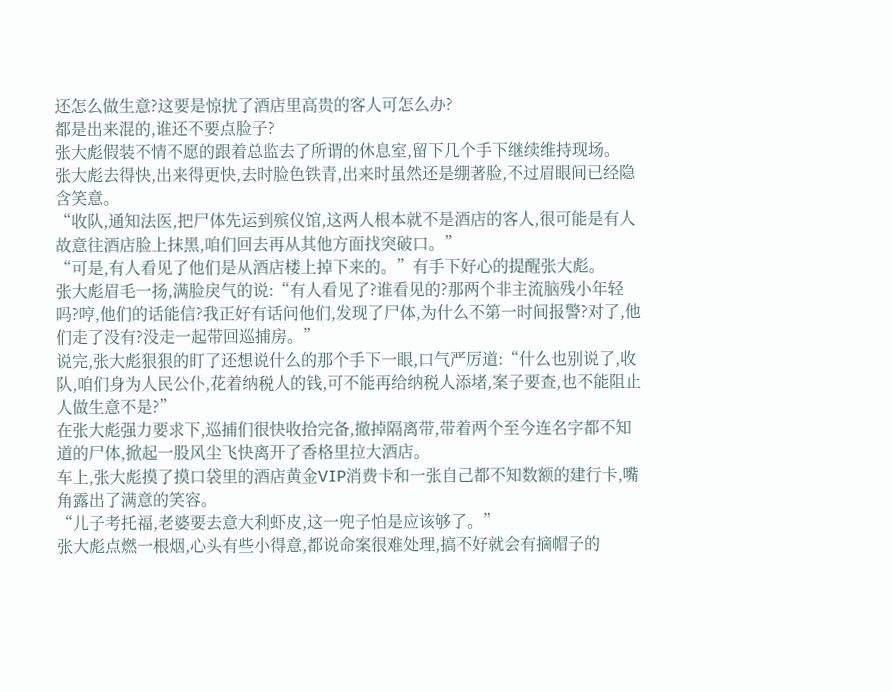还怎么做生意?这要是惊扰了酒店里高贵的客人可怎么办?
都是出来混的,谁还不要点脸子?
张大彪假装不情不愿的跟着总监去了所谓的休息室,留下几个手下继续维持现场。
张大彪去得快,出来得更快,去时脸色铁青,出来时虽然还是绷著脸,不过眉眼间已经隐含笑意。
“收队,通知法医,把尸体先运到殡仪馆,这两人根本就不是酒店的客人,很可能是有人故意往酒店脸上抹黑,咱们回去再从其他方面找突破口。”
“可是,有人看见了他们是从酒店楼上掉下来的。”有手下好心的提醒张大彪。
张大彪眉毛一扬,满脸戾气的说:“有人看见了?谁看见的?那两个非主流脑残小年轻吗?哼,他们的话能信?我正好有话问他们,发现了尸体,为什么不第一时间报警?对了,他们走了没有?没走一起带回巡捕房。”
说完,张大彪狠狠的盯了还想说什么的那个手下一眼,口气严厉道:“什么也别说了,收队,咱们身为人民公仆,花着纳税人的钱,可不能再给纳税人添堵,案子要查,也不能阻止人做生意不是?”
在张大彪强力要求下,巡捕们很快收拾完备,撤掉隔离带,带着两个至今连名字都不知道的尸体,掀起一股风尘飞快离开了香格里拉大酒店。
车上,张大彪摸了摸口袋里的酒店黄金VIP消费卡和一张自己都不知数额的建行卡,嘴角露出了满意的笑容。
“儿子考托福,老婆要去意大利虾皮,这一兜子怕是应该够了。”
张大彪点燃一根烟,心头有些小得意,都说命案很难处理,搞不好就会有摘帽子的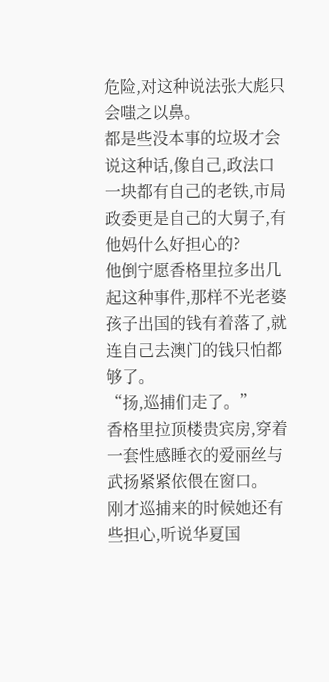危险,对这种说法张大彪只会嗤之以鼻。
都是些没本事的垃圾才会说这种话,像自己,政法口一块都有自己的老铁,市局政委更是自己的大舅子,有他妈什么好担心的?
他倒宁愿香格里拉多出几起这种事件,那样不光老婆孩子出国的钱有着落了,就连自己去澳门的钱只怕都够了。
“扬,巡捕们走了。”
香格里拉顶楼贵宾房,穿着一套性感睡衣的爱丽丝与武扬紧紧依偎在窗口。
刚才巡捕来的时候她还有些担心,听说华夏国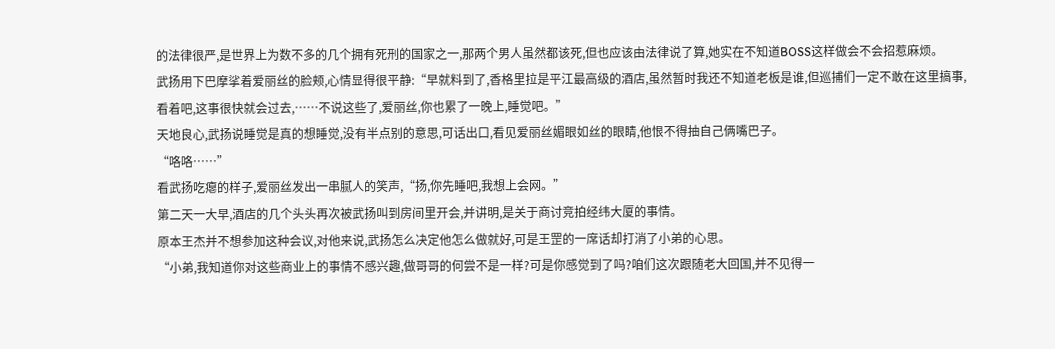的法律很严,是世界上为数不多的几个拥有死刑的国家之一,那两个男人虽然都该死,但也应该由法律说了算,她实在不知道BOSS这样做会不会招惹麻烦。
武扬用下巴摩挲着爱丽丝的脸颊,心情显得很平静:“早就料到了,香格里拉是平江最高级的酒店,虽然暂时我还不知道老板是谁,但巡捕们一定不敢在这里搞事,看着吧,这事很快就会过去,……不说这些了,爱丽丝,你也累了一晚上,睡觉吧。”
天地良心,武扬说睡觉是真的想睡觉,没有半点别的意思,可话出口,看见爱丽丝媚眼如丝的眼睛,他恨不得抽自己俩嘴巴子。
“咯咯……”
看武扬吃瘪的样子,爱丽丝发出一串腻人的笑声,“扬,你先睡吧,我想上会网。”
第二天一大早,酒店的几个头头再次被武扬叫到房间里开会,并讲明,是关于商讨竞拍经纬大厦的事情。
原本王杰并不想参加这种会议,对他来说,武扬怎么决定他怎么做就好,可是王罡的一席话却打消了小弟的心思。
“小弟,我知道你对这些商业上的事情不感兴趣,做哥哥的何尝不是一样?可是你感觉到了吗?咱们这次跟随老大回国,并不见得一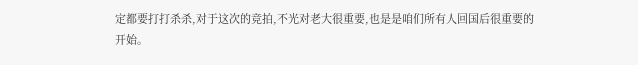定都要打打杀杀,对于这次的竞拍,不光对老大很重要,也是是咱们所有人回国后很重要的开始。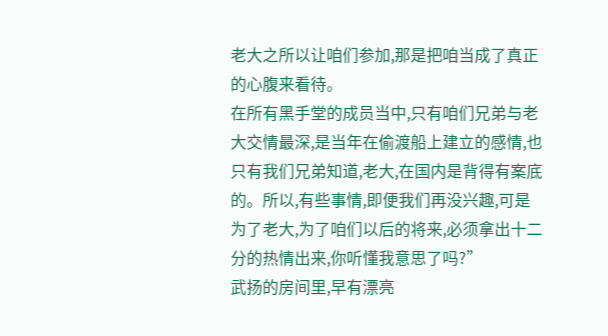老大之所以让咱们参加,那是把咱当成了真正的心腹来看待。
在所有黑手堂的成员当中,只有咱们兄弟与老大交情最深,是当年在偷渡船上建立的感情,也只有我们兄弟知道,老大,在国内是背得有案底的。所以,有些事情,即便我们再没兴趣,可是为了老大,为了咱们以后的将来,必须拿出十二分的热情出来,你听懂我意思了吗?”
武扬的房间里,早有漂亮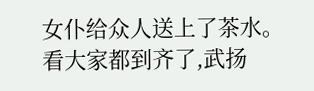女仆给众人送上了茶水。
看大家都到齐了,武扬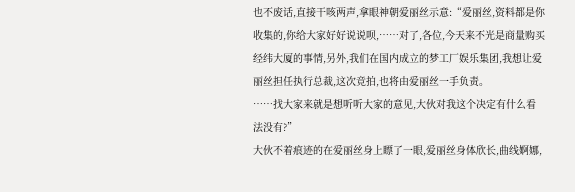也不废话,直接干咳两声,拿眼神朝爱丽丝示意:“爱丽丝,资料都是你收集的,你给大家好好说说呗,……对了,各位,今天来不光是商量购买经纬大厦的事情,另外,我们在国内成立的梦工厂娱乐集团,我想让爱丽丝担任执行总裁,这次竞拍,也将由爱丽丝一手负责。
……找大家来就是想听听大家的意见,大伙对我这个决定有什么看法没有?”
大伙不着痕迹的在爱丽丝身上瞟了一眼,爱丽丝身体欣长,曲线婀娜,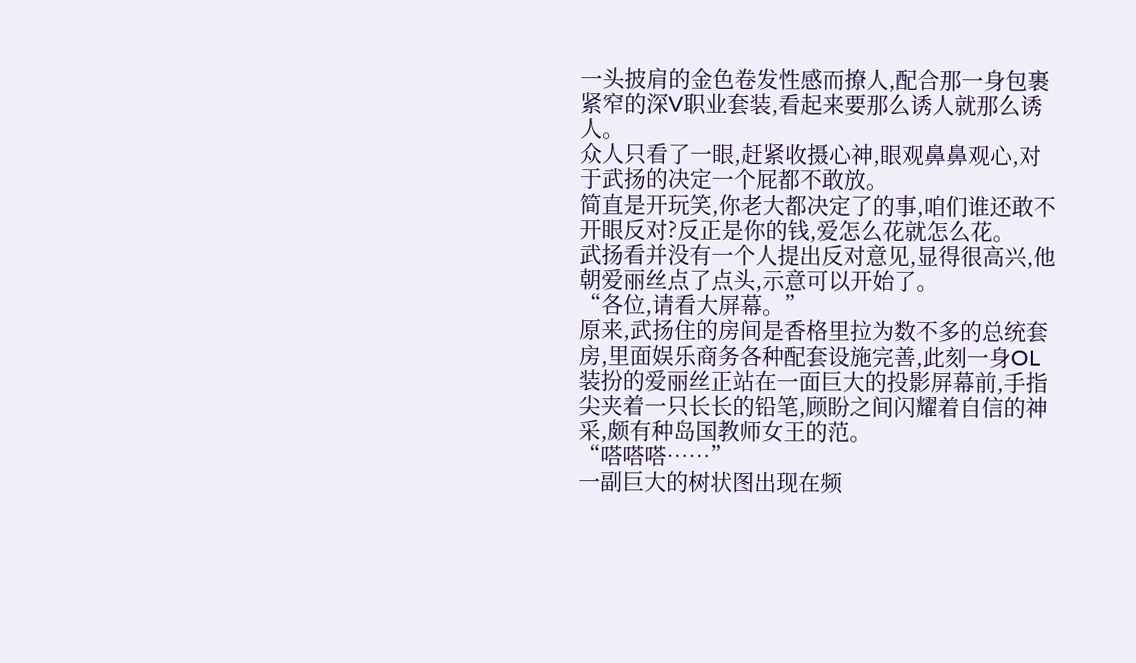一头披肩的金色卷发性感而撩人,配合那一身包裹紧窄的深V职业套装,看起来要那么诱人就那么诱人。
众人只看了一眼,赶紧收摄心神,眼观鼻鼻观心,对于武扬的决定一个屁都不敢放。
简直是开玩笑,你老大都决定了的事,咱们谁还敢不开眼反对?反正是你的钱,爱怎么花就怎么花。
武扬看并没有一个人提出反对意见,显得很高兴,他朝爱丽丝点了点头,示意可以开始了。
“各位,请看大屏幕。”
原来,武扬住的房间是香格里拉为数不多的总统套房,里面娱乐商务各种配套设施完善,此刻一身OL装扮的爱丽丝正站在一面巨大的投影屏幕前,手指尖夹着一只长长的铅笔,顾盼之间闪耀着自信的神采,颇有种岛国教师女王的范。
“嗒嗒嗒……”
一副巨大的树状图出现在频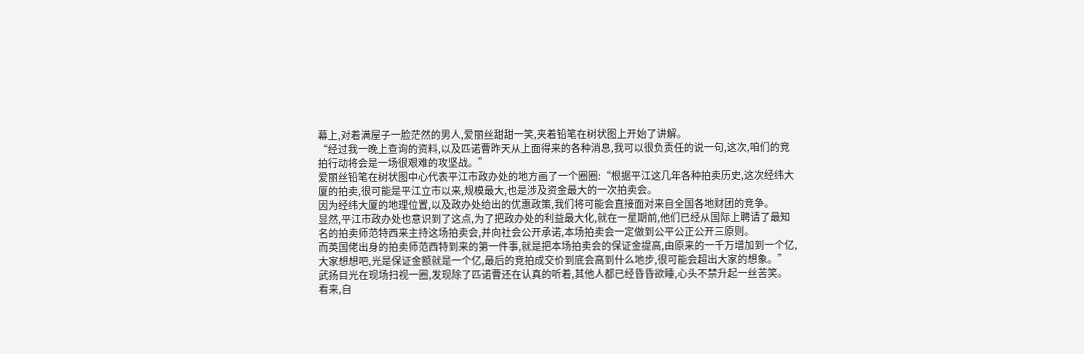幕上,对着满屋子一脸茫然的男人,爱丽丝甜甜一笑,夹着铅笔在树状图上开始了讲解。
“经过我一晚上查询的资料,以及匹诺曹昨天从上面得来的各种消息,我可以很负责任的说一句,这次,咱们的竞拍行动将会是一场很艰难的攻坚战。”
爱丽丝铅笔在树状图中心代表平江市政办处的地方画了一个圈圈:“根据平江这几年各种拍卖历史,这次经纬大厦的拍卖,很可能是平江立市以来,规模最大,也是涉及资金最大的一次拍卖会。
因为经纬大厦的地理位置,以及政办处给出的优惠政策,我们将可能会直接面对来自全国各地财团的竞争。
显然,平江市政办处也意识到了这点,为了把政办处的利益最大化,就在一星期前,他们已经从国际上聘请了最知名的拍卖师范特西来主持这场拍卖会,并向社会公开承诺,本场拍卖会一定做到公平公正公开三原则。
而英国佬出身的拍卖师范西特到来的第一件事,就是把本场拍卖会的保证金提高,由原来的一千万增加到一个亿,大家想想吧,光是保证金额就是一个亿,最后的竞拍成交价到底会高到什么地步,很可能会超出大家的想象。”
武扬目光在现场扫视一圈,发现除了匹诺曹还在认真的听着,其他人都已经昏昏欲睡,心头不禁升起一丝苦笑。
看来,自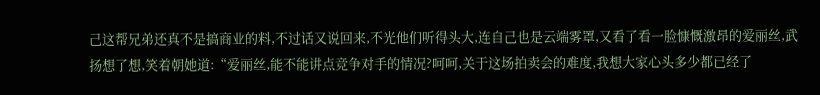己这帮兄弟还真不是搞商业的料,不过话又说回来,不光他们听得头大,连自己也是云端雾罩,又看了看一脸慷慨激昂的爱丽丝,武扬想了想,笑着朝她道:“爱丽丝,能不能讲点竞争对手的情况?呵呵,关于这场拍卖会的难度,我想大家心头多少都已经了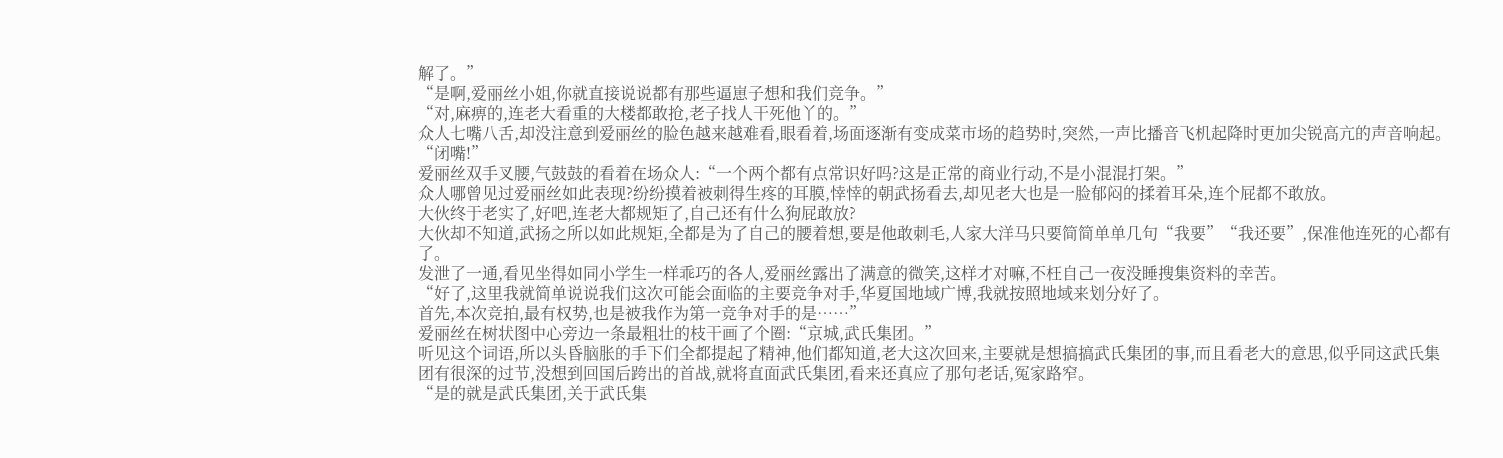解了。”
“是啊,爱丽丝小姐,你就直接说说都有那些逼崽子想和我们竞争。”
“对,麻痹的,连老大看重的大楼都敢抢,老子找人干死他丫的。”
众人七嘴八舌,却没注意到爱丽丝的脸色越来越难看,眼看着,场面逐渐有变成菜市场的趋势时,突然,一声比播音飞机起降时更加尖锐高亢的声音响起。
“闭嘴!”
爱丽丝双手叉腰,气鼓鼓的看着在场众人:“一个两个都有点常识好吗?这是正常的商业行动,不是小混混打架。”
众人哪曾见过爱丽丝如此表现?纷纷摸着被刺得生疼的耳膜,悻悻的朝武扬看去,却见老大也是一脸郁闷的揉着耳朵,连个屁都不敢放。
大伙终于老实了,好吧,连老大都规矩了,自己还有什么狗屁敢放?
大伙却不知道,武扬之所以如此规矩,全都是为了自己的腰着想,要是他敢刺毛,人家大洋马只要简简单单几句“我要”“我还要”,保准他连死的心都有了。
发泄了一通,看见坐得如同小学生一样乖巧的各人,爱丽丝露出了满意的微笑,这样才对嘛,不枉自己一夜没睡搜集资料的幸苦。
“好了,这里我就简单说说我们这次可能会面临的主要竞争对手,华夏国地域广博,我就按照地域来划分好了。
首先,本次竞拍,最有权势,也是被我作为第一竞争对手的是……”
爱丽丝在树状图中心旁边一条最粗壮的枝干画了个圈:“京城,武氏集团。”
听见这个词语,所以头昏脑胀的手下们全都提起了精神,他们都知道,老大这次回来,主要就是想搞搞武氏集团的事,而且看老大的意思,似乎同这武氏集团有很深的过节,没想到回国后跨出的首战,就将直面武氏集团,看来还真应了那句老话,冤家路窄。
“是的就是武氏集团,关于武氏集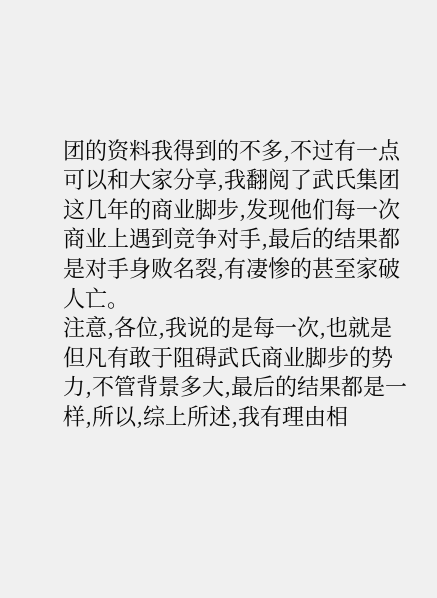团的资料我得到的不多,不过有一点可以和大家分享,我翻阅了武氏集团这几年的商业脚步,发现他们每一次商业上遇到竞争对手,最后的结果都是对手身败名裂,有凄惨的甚至家破人亡。
注意,各位,我说的是每一次,也就是但凡有敢于阻碍武氏商业脚步的势力,不管背景多大,最后的结果都是一样,所以,综上所述,我有理由相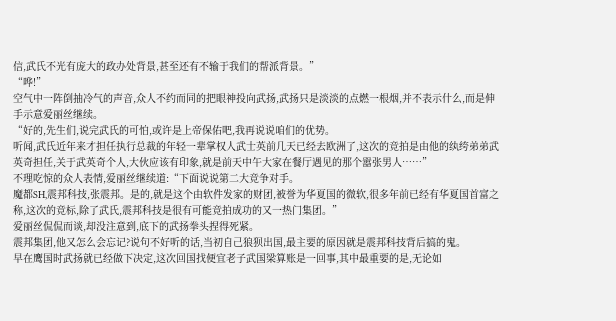信,武氏不光有庞大的政办处背景,甚至还有不输于我们的帮派背景。”
“哗!”
空气中一阵倒抽冷气的声音,众人不约而同的把眼神投向武扬,武扬只是淡淡的点燃一根烟,并不表示什么,而是伸手示意爱丽丝继续。
“好的,先生们,说完武氏的可怕,或许是上帝保佑吧,我再说说咱们的优势。
听闻,武氏近年来才担任执行总裁的年轻一辈掌权人武士英前几天已经去欧洲了,这次的竞拍是由他的纨绔弟弟武英奇担任,关于武英奇个人,大伙应该有印象,就是前天中午大家在餐厅遇见的那个嚣张男人……”
不理吃惊的众人表情,爱丽丝继续道:“下面说说第二大竞争对手。
魔都SH,震邦科技,张震邦。是的,就是这个由软件发家的财团,被誉为华夏国的微软,很多年前已经有华夏国首富之称,这次的竞标,除了武氏,震邦科技是很有可能竞拍成功的又一热门集团。”
爱丽丝侃侃而谈,却没注意到,底下的武扬拳头捏得死紧。
震邦集团,他又怎么会忘记?说句不好听的话,当初自己狼狈出国,最主要的原因就是震邦科技背后搞的鬼。
早在鹰国时武扬就已经做下决定,这次回国找便宜老子武国梁算账是一回事,其中最重要的是,无论如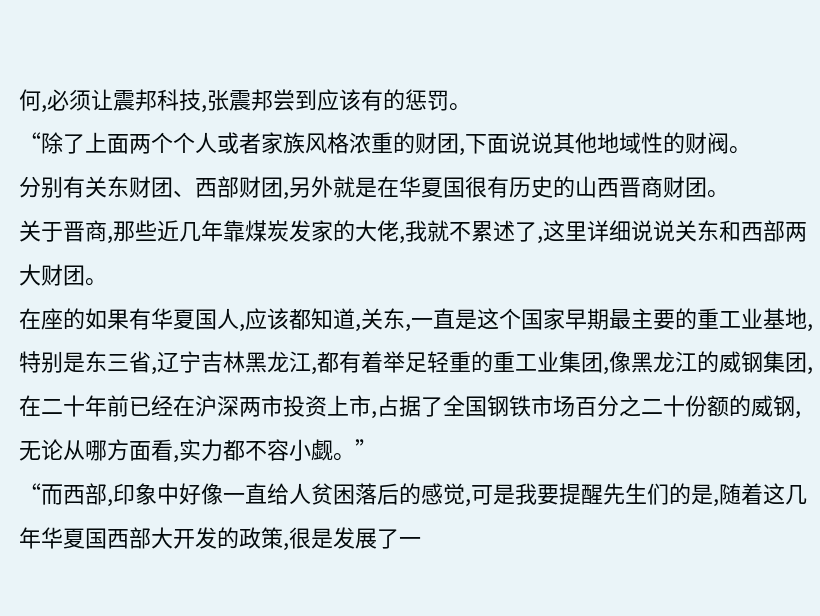何,必须让震邦科技,张震邦尝到应该有的惩罚。
“除了上面两个个人或者家族风格浓重的财团,下面说说其他地域性的财阀。
分别有关东财团、西部财团,另外就是在华夏国很有历史的山西晋商财团。
关于晋商,那些近几年靠煤炭发家的大佬,我就不累述了,这里详细说说关东和西部两大财团。
在座的如果有华夏国人,应该都知道,关东,一直是这个国家早期最主要的重工业基地,特别是东三省,辽宁吉林黑龙江,都有着举足轻重的重工业集团,像黑龙江的威钢集团,在二十年前已经在沪深两市投资上市,占据了全国钢铁市场百分之二十份额的威钢,无论从哪方面看,实力都不容小觑。”
“而西部,印象中好像一直给人贫困落后的感觉,可是我要提醒先生们的是,随着这几年华夏国西部大开发的政策,很是发展了一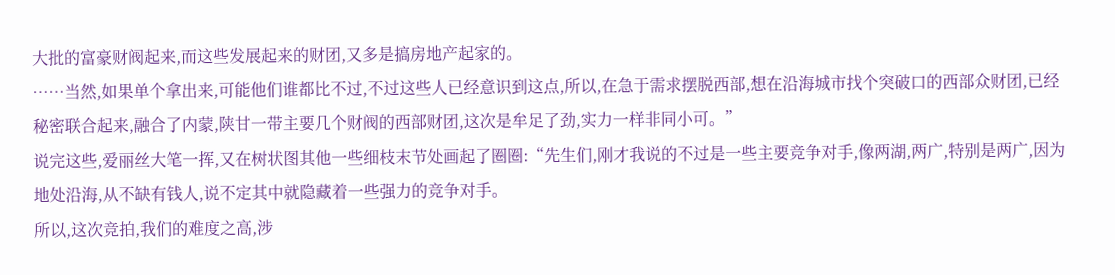大批的富豪财阀起来,而这些发展起来的财团,又多是搞房地产起家的。
……当然,如果单个拿出来,可能他们谁都比不过,不过这些人已经意识到这点,所以,在急于需求摆脱西部,想在沿海城市找个突破口的西部众财团,已经秘密联合起来,融合了内蒙,陕甘一带主要几个财阀的西部财团,这次是牟足了劲,实力一样非同小可。”
说完这些,爱丽丝大笔一挥,又在树状图其他一些细枝末节处画起了圈圈:“先生们,刚才我说的不过是一些主要竞争对手,像两湖,两广,特别是两广,因为地处沿海,从不缺有钱人,说不定其中就隐藏着一些强力的竞争对手。
所以,这次竞拍,我们的难度之高,涉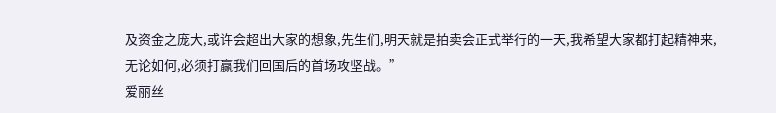及资金之庞大,或许会超出大家的想象,先生们,明天就是拍卖会正式举行的一天,我希望大家都打起精神来,无论如何,必须打赢我们回国后的首场攻坚战。”
爱丽丝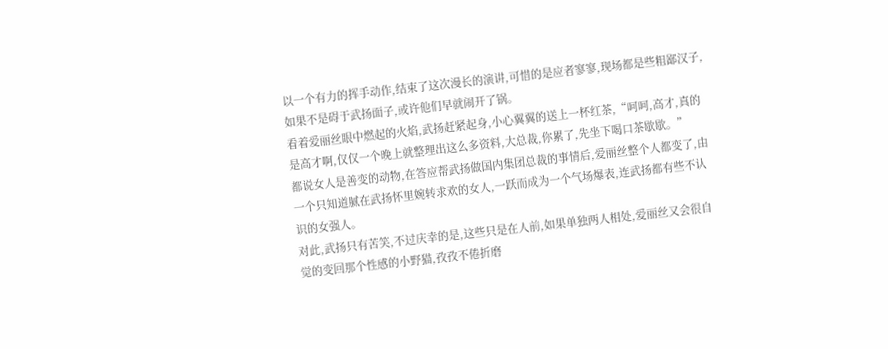以一个有力的挥手动作,结束了这次漫长的演讲,可惜的是应者寥寥,现场都是些粗鄙汉子,如果不是碍于武扬面子,或许他们早就闹开了锅。
看着爱丽丝眼中燃起的火焰,武扬赶紧起身,小心翼翼的送上一杯红茶,“呵呵,高才,真的是高才啊,仅仅一个晚上就整理出这么多资料,大总裁,你累了,先坐下喝口茶歇歇。”
都说女人是善变的动物,在答应帮武扬做国内集团总裁的事情后,爱丽丝整个人都变了,由一个只知道腻在武扬怀里婉转求欢的女人,一跃而成为一个气场爆表,连武扬都有些不认识的女强人。
对此,武扬只有苦笑,不过庆幸的是,这些只是在人前,如果单独两人相处,爱丽丝又会很自觉的变回那个性感的小野猫,孜孜不倦折磨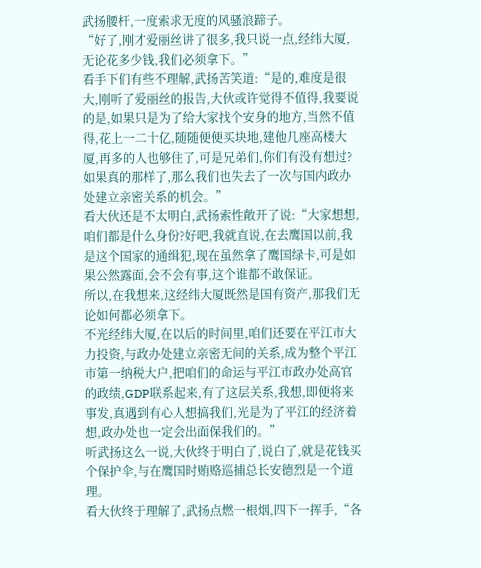武扬腰杆,一度索求无度的风骚浪蹄子。
“好了,刚才爱丽丝讲了很多,我只说一点,经纬大厦,无论花多少钱,我们必须拿下。”
看手下们有些不理解,武扬苦笑道:“是的,难度是很大,刚听了爱丽丝的报告,大伙或许觉得不值得,我要说的是,如果只是为了给大家找个安身的地方,当然不值得,花上一二十亿,随随便便买块地,建他几座高楼大厦,再多的人也够住了,可是兄弟们,你们有没有想过?
如果真的那样了,那么我们也失去了一次与国内政办处建立亲密关系的机会。”
看大伙还是不太明白,武扬索性敞开了说:“大家想想,咱们都是什么身份?好吧,我就直说,在去鹰国以前,我是这个国家的通缉犯,现在虽然拿了鹰国绿卡,可是如果公然露面,会不会有事,这个谁都不敢保证。
所以,在我想来,这经纬大厦既然是国有资产,那我们无论如何都必须拿下。
不光经纬大厦,在以后的时间里,咱们还要在平江市大力投资,与政办处建立亲密无间的关系,成为整个平江市第一纳税大户,把咱们的命运与平江市政办处高官的政绩,GDP联系起来,有了这层关系,我想,即便将来事发,真遇到有心人想搞我们,光是为了平江的经济着想,政办处也一定会出面保我们的。”
听武扬这么一说,大伙终于明白了,说白了,就是花钱买个保护伞,与在鹰国时贿赂巡捕总长安德烈是一个道理。
看大伙终于理解了,武扬点燃一根烟,四下一挥手,“各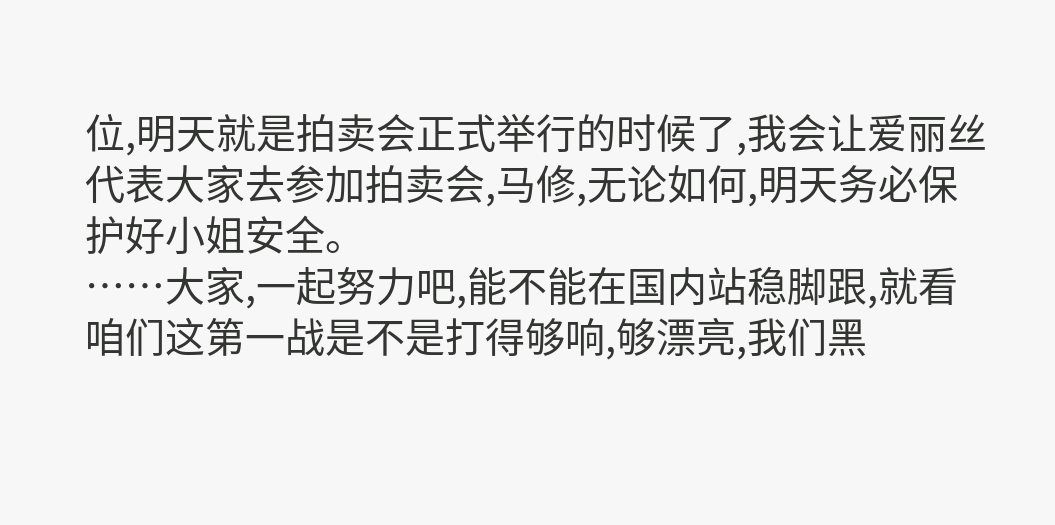位,明天就是拍卖会正式举行的时候了,我会让爱丽丝代表大家去参加拍卖会,马修,无论如何,明天务必保护好小姐安全。
……大家,一起努力吧,能不能在国内站稳脚跟,就看咱们这第一战是不是打得够响,够漂亮,我们黑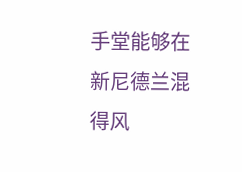手堂能够在新尼德兰混得风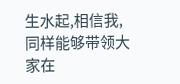生水起,相信我,同样能够带领大家在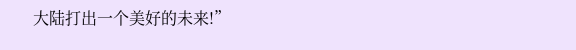大陆打出一个美好的未来!”